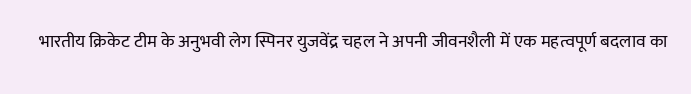भारतीय क्रिकेट टीम के अनुभवी लेग स्पिनर युजवेंद्र चहल ने अपनी जीवनशैली में एक महत्वपूर्ण बदलाव का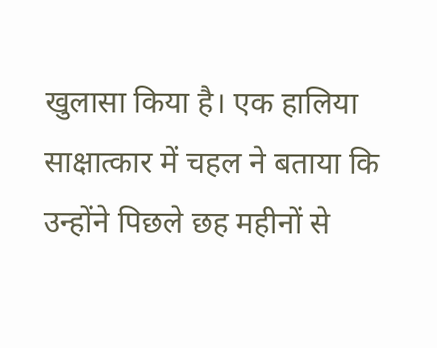खुलासा किया है। एक हालिया साक्षात्कार में चहल ने बताया कि उन्होंने पिछले छह महीनों से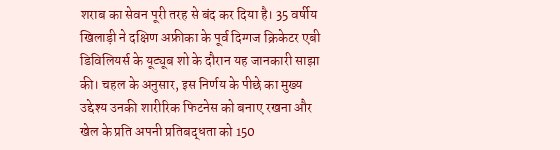शराब का सेवन पूरी तरह से बंद कर दिया है। 35 वर्षीय खिलाड़ी ने दक्षिण अफ्रीका के पूर्व दिग्गज क्रिकेटर एबी डिविलियर्स के यूट्यूब शो के दौरान यह जानकारी साझा की। चहल के अनुसार, इस निर्णय के पीछे का मुख्य उद्देश्य उनकी शारीरिक फिटनेस को बनाए रखना और खेल के प्रति अपनी प्रतिबद्धता को 150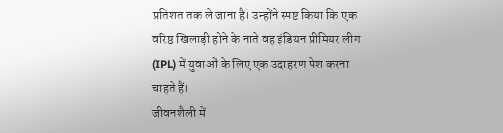प्रतिशत तक ले जाना है। उन्होंने स्पष्ट किया कि एक वरिष्ठ खिलाड़ी होने के नाते वह इंडियन प्रीमियर लीग (IPL) में युवाओं के लिए एक उदाहरण पेश करना चाहते हैं।
जीवनशैली में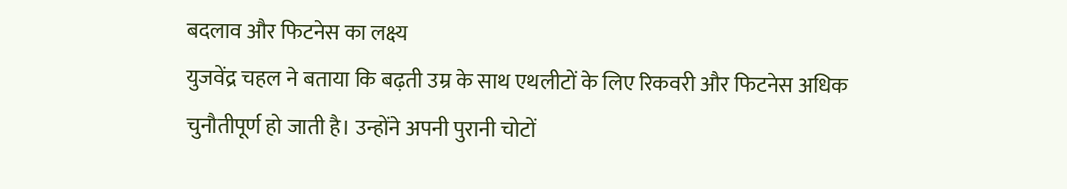बदलाव और फिटनेस का लक्ष्य
युजवेंद्र चहल ने बताया कि बढ़ती उम्र के साथ एथलीटों के लिए रिकवरी और फिटनेस अधिक चुनौतीपूर्ण हो जाती है। उन्होंने अपनी पुरानी चोटों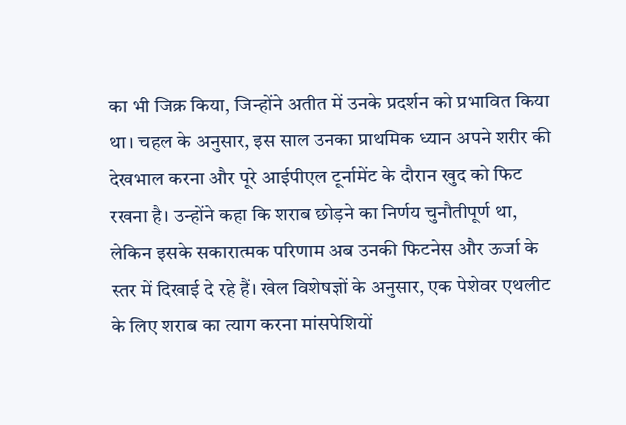का भी जिक्र किया, जिन्होंने अतीत में उनके प्रदर्शन को प्रभावित किया था। चहल के अनुसार, इस साल उनका प्राथमिक ध्यान अपने शरीर की देखभाल करना और पूरे आईपीएल टूर्नामेंट के दौरान खुद को फिट रखना है। उन्होंने कहा कि शराब छोड़ने का निर्णय चुनौतीपूर्ण था, लेकिन इसके सकारात्मक परिणाम अब उनकी फिटनेस और ऊर्जा के स्तर में दिखाई दे रहे हैं। खेल विशेषज्ञों के अनुसार, एक पेशेवर एथलीट के लिए शराब का त्याग करना मांसपेशियों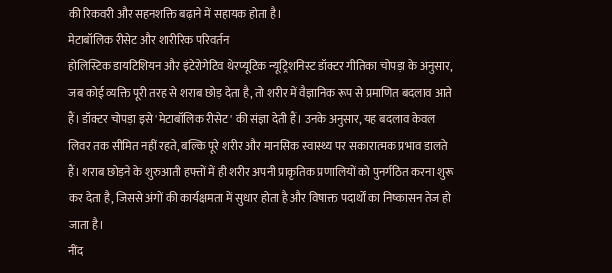की रिकवरी और सहनशक्ति बढ़ाने में सहायक होता है।
मेटाबॉलिक रीसेट और शारीरिक परिवर्तन
होलिस्टिक डायटिशियन और इंटेरोगेटिव थेरप्यूटिक न्यूट्रिशनिस्ट डॉक्टर गीतिका चोपड़ा के अनुसार, जब कोई व्यक्ति पूरी तरह से शराब छोड़ देता है, तो शरीर में वैज्ञानिक रूप से प्रमाणित बदलाव आते हैं। डॉक्टर चोपड़ा इसे 'मेटाबॉलिक रीसेट' की संज्ञा देती हैं। उनके अनुसार, यह बदलाव केवल लिवर तक सीमित नहीं रहते, बल्कि पूरे शरीर और मानसिक स्वास्थ्य पर सकारात्मक प्रभाव डालते हैं। शराब छोड़ने के शुरुआती हफ्तों में ही शरीर अपनी प्राकृतिक प्रणालियों को पुनर्गठित करना शुरू कर देता है, जिससे अंगों की कार्यक्षमता में सुधार होता है और विषाक्त पदार्थों का निष्कासन तेज हो जाता है।
नींद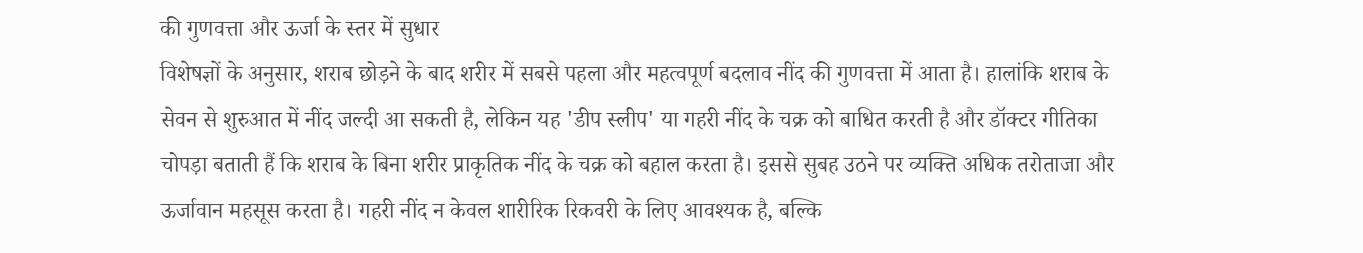की गुणवत्ता और ऊर्जा के स्तर में सुधार
विशेषज्ञों के अनुसार, शराब छोड़ने के बाद शरीर में सबसे पहला और महत्वपूर्ण बदलाव नींद की गुणवत्ता में आता है। हालांकि शराब के सेवन से शुरुआत में नींद जल्दी आ सकती है, लेकिन यह 'डीप स्लीप' या गहरी नींद के चक्र को बाधित करती है और डॉक्टर गीतिका चोपड़ा बताती हैं कि शराब के बिना शरीर प्राकृतिक नींद के चक्र को बहाल करता है। इससे सुबह उठने पर व्यक्ति अधिक तरोताजा और ऊर्जावान महसूस करता है। गहरी नींद न केवल शारीरिक रिकवरी के लिए आवश्यक है, बल्कि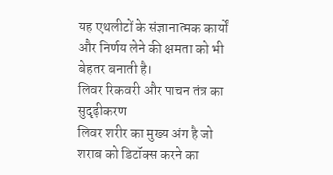यह एथलीटों के संज्ञानात्मक कार्यों और निर्णय लेने की क्षमता को भी बेहतर बनाती है।
लिवर रिकवरी और पाचन तंत्र का सुदृढ़ीकरण
लिवर शरीर का मुख्य अंग है जो शराब को डिटॉक्स करने का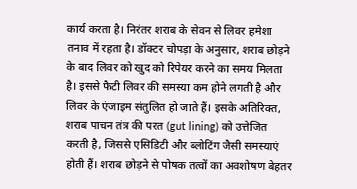कार्य करता है। निरंतर शराब के सेवन से लिवर हमेशा तनाव में रहता है। डॉक्टर चोपड़ा के अनुसार, शराब छोड़ने के बाद लिवर को खुद को रिपेयर करने का समय मिलता है। इससे फैटी लिवर की समस्या कम होने लगती है और लिवर के एंजाइम संतुलित हो जाते हैं। इसके अतिरिक्त, शराब पाचन तंत्र की परत (gut lining) को उत्तेजित करती है, जिससे एसिडिटी और ब्लोटिंग जैसी समस्याएं होती हैं। शराब छोड़ने से पोषक तत्वों का अवशोषण बेहतर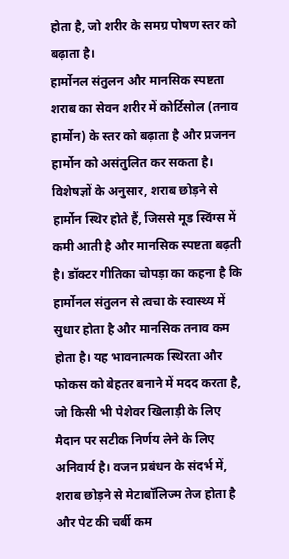होता है, जो शरीर के समग्र पोषण स्तर को बढ़ाता है।
हार्मोनल संतुलन और मानसिक स्पष्टता
शराब का सेवन शरीर में कोर्टिसोल (तनाव हार्मोन) के स्तर को बढ़ाता है और प्रजनन हार्मोन को असंतुलित कर सकता है। विशेषज्ञों के अनुसार, शराब छोड़ने से हार्मोन स्थिर होते हैं, जिससे मूड स्विंग्स में कमी आती है और मानसिक स्पष्टता बढ़ती है। डॉक्टर गीतिका चोपड़ा का कहना है कि हार्मोनल संतुलन से त्वचा के स्वास्थ्य में सुधार होता है और मानसिक तनाव कम होता है। यह भावनात्मक स्थिरता और फोकस को बेहतर बनाने में मदद करता है, जो किसी भी पेशेवर खिलाड़ी के लिए मैदान पर सटीक निर्णय लेने के लिए अनिवार्य है। वजन प्रबंधन के संदर्भ में, शराब छोड़ने से मेटाबॉलिज्म तेज होता है और पेट की चर्बी कम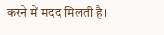करने में मदद मिलती है।